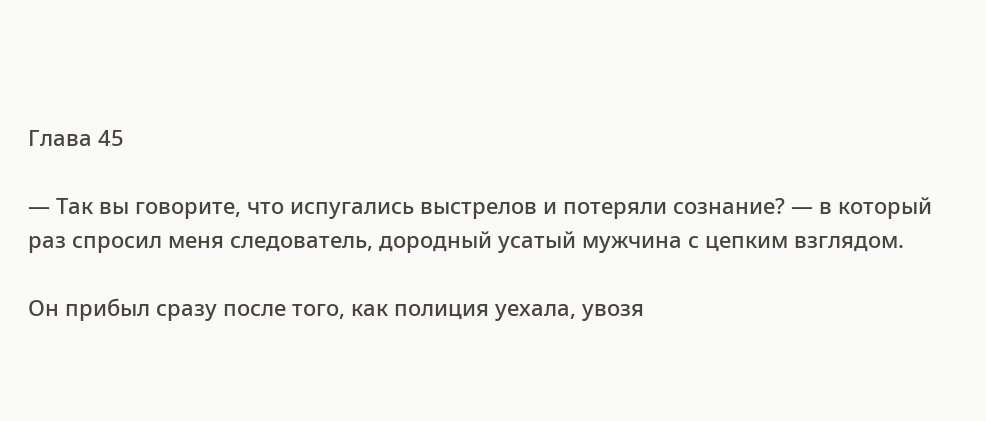Глава 45

— Так вы говорите, что испугались выстрелов и потеряли сознание? — в который раз спросил меня следователь, дородный усатый мужчина с цепким взглядом.

Он прибыл сразу после того, как полиция уехала, увозя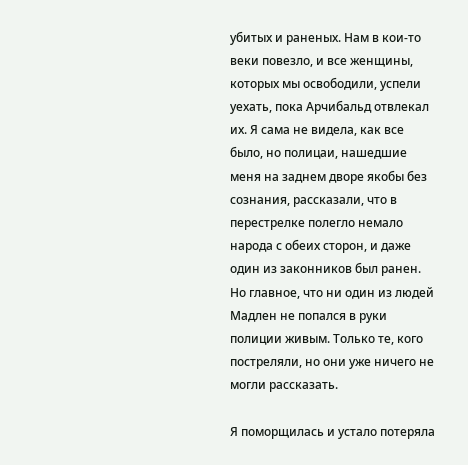убитых и раненых. Нам в кои-то веки повезло, и все женщины, которых мы освободили, успели уехать, пока Арчибальд отвлекал их. Я сама не видела, как все было, но полицаи, нашедшие меня на заднем дворе якобы без сознания, рассказали, что в перестрелке полегло немало народа с обеих сторон, и даже один из законников был ранен. Но главное, что ни один из людей Мадлен не попался в руки полиции живым. Только те, кого постреляли, но они уже ничего не могли рассказать.

Я поморщилась и устало потеряла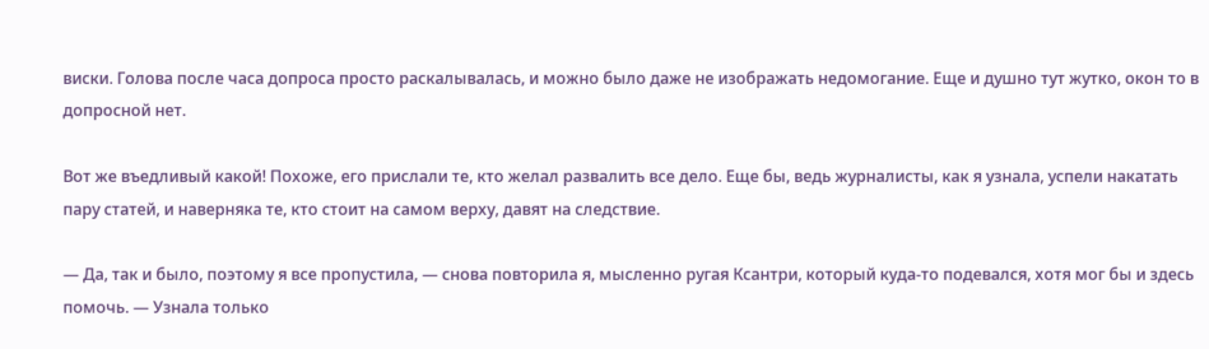виски. Голова после часа допроса просто раскалывалась, и можно было даже не изображать недомогание. Еще и душно тут жутко, окон то в допросной нет.

Вот же въедливый какой! Похоже, его прислали те, кто желал развалить все дело. Еще бы, ведь журналисты, как я узнала, успели накатать пару статей, и наверняка те, кто стоит на самом верху, давят на следствие.

— Да, так и было, поэтому я все пропустила, — снова повторила я, мысленно ругая Ксантри, который куда-то подевался, хотя мог бы и здесь помочь. — Узнала только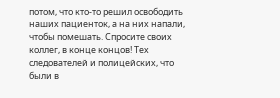потом, что кто-то решил освободить наших пациенток, а на них напали, чтобы помешать. Спросите своих коллег, в конце концов! Тех следователей и полицейских, что были в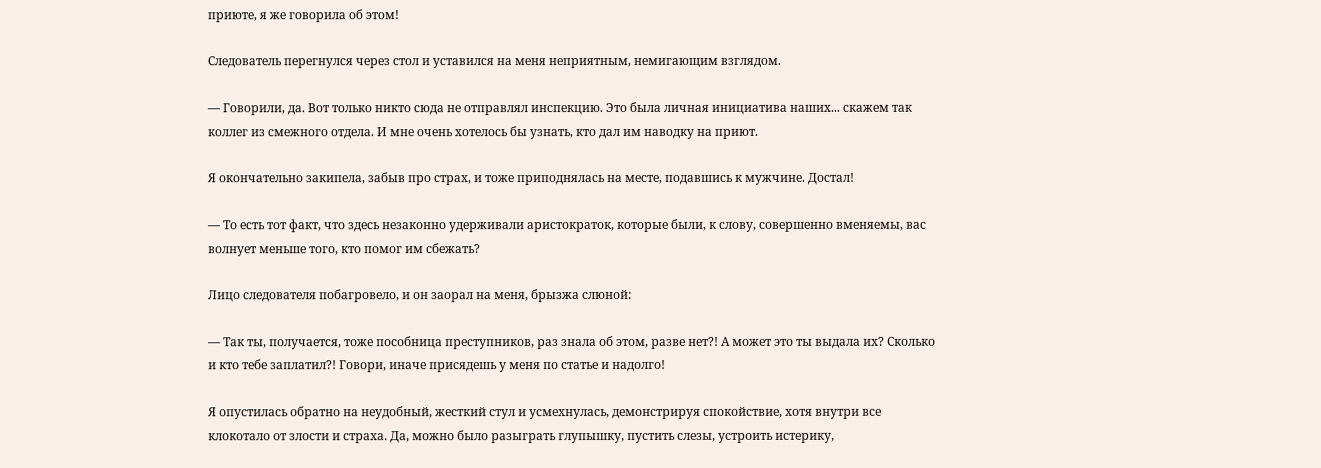приюте, я же говорила об этом!

Следователь перегнулся через стол и уставился на меня неприятным, немигающим взглядом.

— Говорили, да. Вот только никто сюда не отправлял инспекцию. Это была личная инициатива наших... скажем так коллег из смежного отдела. И мне очень хотелось бы узнать, кто дал им наводку на приют.

Я окончательно закипела, забыв про страх, и тоже приподнялась на месте, подавшись к мужчине. Достал!

— То есть тот факт, что здесь незаконно удерживали аристократок, которые были, к слову, совершенно вменяемы, вас волнует меньше того, кто помог им сбежать?

Лицо следователя побагровело, и он заорал на меня, брызжа слюной:

— Так ты, получается, тоже пособница преступников, раз знала об этом, разве нет?! А может это ты выдала их? Сколько и кто тебе заплатил?! Говори, иначе присядешь у меня по статье и надолго!

Я опустилась обратно на неудобный, жесткий стул и усмехнулась, демонстрируя спокойствие, хотя внутри все клокотало от злости и страха. Да, можно было разыграть глупышку, пустить слезы, устроить истерику,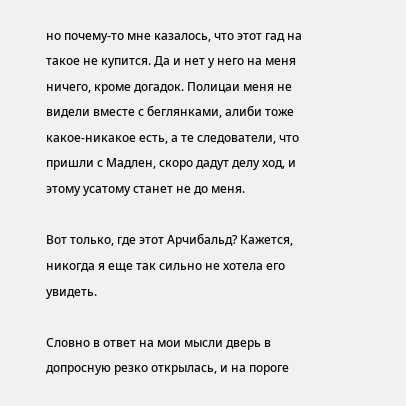но почему-то мне казалось, что этот гад на такое не купится. Да и нет у него на меня ничего, кроме догадок. Полицаи меня не видели вместе с беглянками, алиби тоже какое-никакое есть, а те следователи, что пришли с Мадлен, скоро дадут делу ход, и этому усатому станет не до меня.

Вот только, где этот Арчибальд? Кажется, никогда я еще так сильно не хотела его увидеть.

Словно в ответ на мои мысли дверь в допросную резко открылась, и на пороге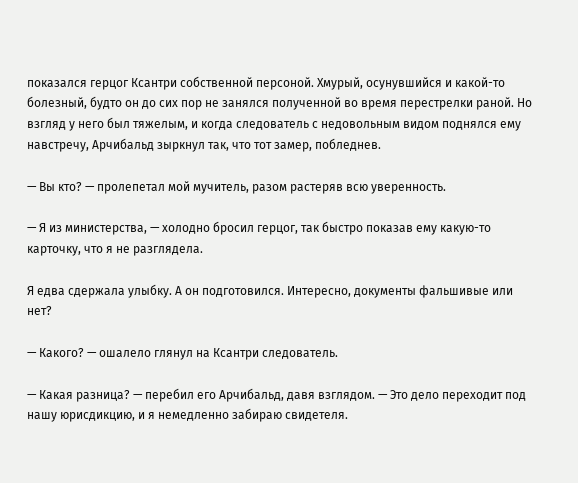показался герцог Ксантри собственной персоной. Хмурый, осунувшийся и какой-то болезный, будто он до сих пор не занялся полученной во время перестрелки раной. Но взгляд у него был тяжелым, и когда следователь с недовольным видом поднялся ему навстречу, Арчибальд зыркнул так, что тот замер, побледнев.

— Вы кто? — пролепетал мой мучитель, разом растеряв всю уверенность.

— Я из министерства, — холодно бросил герцог, так быстро показав ему какую-то карточку, что я не разглядела.

Я едва сдержала улыбку. А он подготовился. Интересно, документы фальшивые или нет?

— Какого? — ошалело глянул на Ксантри следователь.

— Какая разница? — перебил его Арчибальд, давя взглядом. — Это дело переходит под нашу юрисдикцию, и я немедленно забираю свидетеля.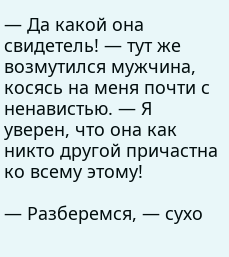— Да какой она свидетель! — тут же возмутился мужчина, косясь на меня почти с ненавистью. — Я уверен, что она как никто другой причастна ко всему этому!

— Разберемся, — сухо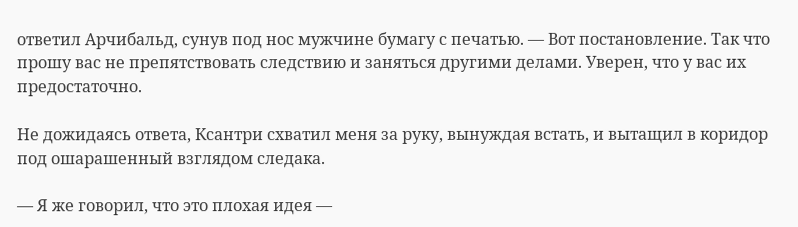ответил Арчибальд, сунув под нос мужчине бумагу с печатью. — Вот постановление. Так что прошу вас не препятствовать следствию и заняться другими делами. Уверен, что у вас их предостаточно.

Не дожидаясь ответа, Ксантри схватил меня за руку, вынуждая встать, и вытащил в коридор под ошарашенный взглядом следака.

— Я же говорил, что это плохая идея —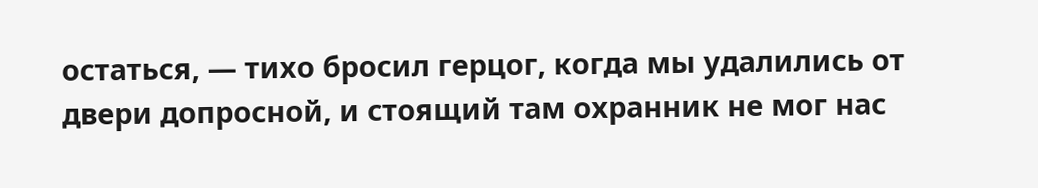остаться, — тихо бросил герцог, когда мы удалились от двери допросной, и стоящий там охранник не мог нас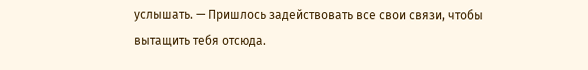услышать. — Пришлось задействовать все свои связи, чтобы вытащить тебя отсюда.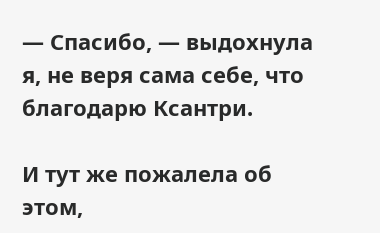— Спасибо, — выдохнула я, не веря сама себе, что благодарю Ксантри.

И тут же пожалела об этом,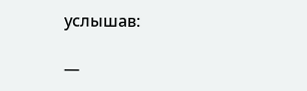услышав:

—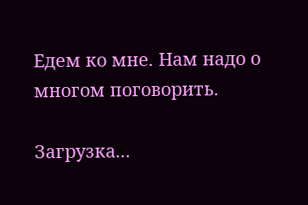Едем ко мне. Нам надо о многом поговорить.

Загрузка...